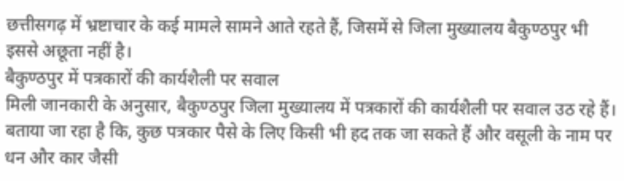छत्तीसगढ़ में भ्रष्टाचार के कई मामले सामने आते रहते हैं, जिसमें से जिला मुख्यालय बैकुण्ठपुर भी इससे अछूता नहीं है।
बैकुण्ठपुर में पत्रकारों की कार्यशैली पर सवाल
मिली जानकारी के अनुसार, बैकुण्ठपुर जिला मुख्यालय में पत्रकारों की कार्यशैली पर सवाल उठ रहे हैं। बताया जा रहा है कि, कुछ पत्रकार पैसे के लिए किसी भी हद तक जा सकते हैं और वसूली के नाम पर धन और कार जैसी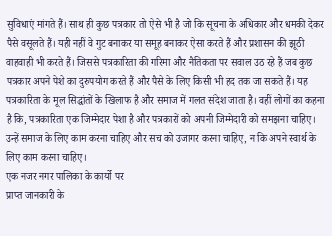सुविधाएं मांगते हैं। साथ ही कुछ पत्रकार तो ऐसे भी है जो कि सूचना के अधिकार और धमकी देकर पैसे वसूलते हैं। यही नहीं वे गुट बनाकर या समूह बनाकर ऐसा करते हैं और प्रशासन की झूठी वाहवाही भी करते हैं। जिससे पत्रकारिता की गरिमा और नैतिकता पर सवाल उठ रहे हैं जब कुछ पत्रकार अपने पेशे का दुरुपयोग करते हैं और पैसे के लिए किसी भी हद तक जा सकते हैं। यह पत्रकारिता के मूल सिद्धांतों के खिलाफ है और समाज में गलत संदेश जाता है। वहीं लोगों का कहना है कि, पत्रकारिता एक जिम्मेदार पेशा है और पत्रकारों को अपनी जिम्मेदारी को समझना चाहिए। उन्हें समाज के लिए काम करना चाहिए और सच को उजागर करना चाहिए, न कि अपने स्वार्थ के लिए काम करना चाहिए।
एक नजर नगर पालिका के कार्यो पर
प्राप्त जानकारी के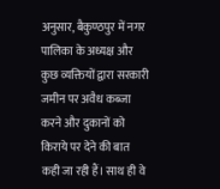अनुसार, बैकुण्ठपुर में नगर पालिका के अध्यक्ष और कुछ व्यक्तियों द्वारा सरकारी जमीन पर अवैध कब्जा करने और दुकानों को किराये पर देने की बात कही जा रही हैं। साथ ही वे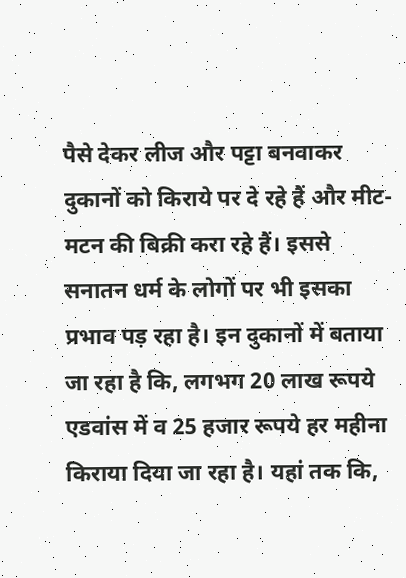पैसे देकर लीज और पट्टा बनवाकर दुकानों को किराये पर दे रहे हैं और मीट-मटन की बिक्री करा रहे हैं। इससे सनातन धर्म के लोगों पर भी इसका प्रभाव पड़ रहा है। इन दुकानों में बताया जा रहा है कि, लगभग 20 लाख रूपये एडवांस में व 25 हजार रूपये हर महीना किराया दिया जा रहा है। यहां तक कि,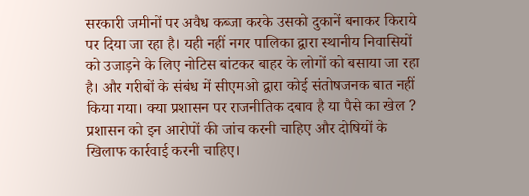सरकारी जमीनों पर अवैध कब्जा करके उसको दुकानें बनाकर किराये पर दिया जा रहा है। यही नहीं नगर पालिका द्वारा स्थानीय निवासियों को उजाड़ने के लिए नोटिस बांटकर बाहर के लोगों को बसाया जा रहा है। और गरीबों के संबंध में सीएमओ द्वारा कोई संतोषजनक बात नहीं किया गया। क्या प्रशासन पर राजनीतिक दबाव है या पैसे का खेल ?
प्रशासन को इन आरोपों की जांच करनी चाहिए और दोषियों के खिलाफ कार्रवाई करनी चाहिए।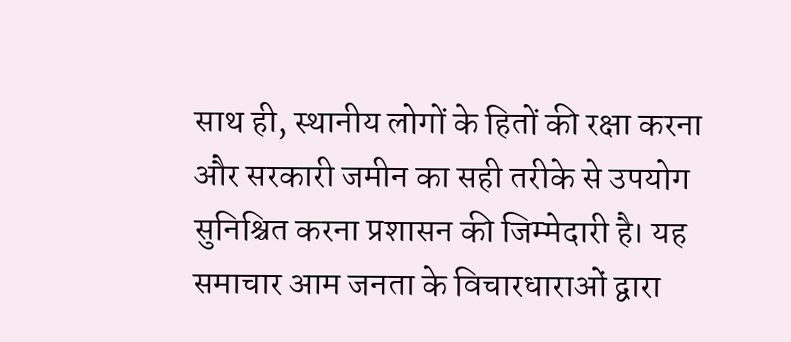साथ ही, स्थानीय लोगों के हितों की रक्षा करना और सरकारी जमीन का सही तरीके से उपयोग सुनिश्चित करना प्रशासन की जिम्मेदारी है। यह समाचार आम जनता के विचारधाराओं द्वारा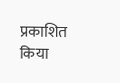प्रकाशित किया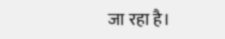जा रहा है।